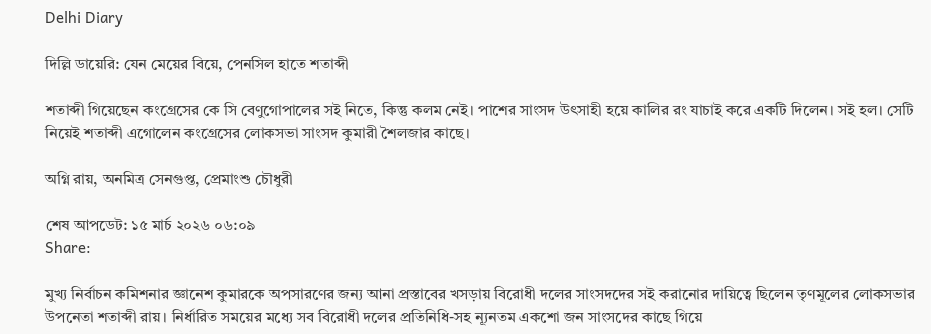Delhi Diary

দিল্লি ডায়েরি: যেন মেয়ের বিয়ে, পেনসিল হাতে শতাব্দী

শতাব্দী গিয়েছেন কংগ্রেসের কে সি বেণুগোপালের সই নিতে, কিন্তু কলম নেই। পাশের সাংসদ উৎসাহী হয়ে কালির রং যাচাই করে একটি দিলেন। সই হল। সেটি নিয়েই শতাব্দী এগোলেন কংগ্রেসের লোকসভা সাংসদ কুমারী শৈলজার কাছে।

অগ্নি রায়, অনমিত্র সেনগুপ্ত, প্রেমাংশু চৌধুরী

শেষ আপডেট: ১৫ মার্চ ২০২৬ ০৬:০৯
Share:

মুখ্য নির্বাচন কমিশনার জ্ঞানেশ কুমারকে অপসারণের জন্য আনা প্রস্তাবের খসড়ায় বিরোধী দলের সাংসদদের সই করানোর দায়িত্বে ছিলেন তৃণমূলের লোকসভার উপনেতা শতাব্দী রায়। নির্ধারিত সময়ের মধ্যে সব বিরোধী দলের প্রতিনিধি-সহ ন্যূনতম একশো জন সাংসদের কাছে গিয়ে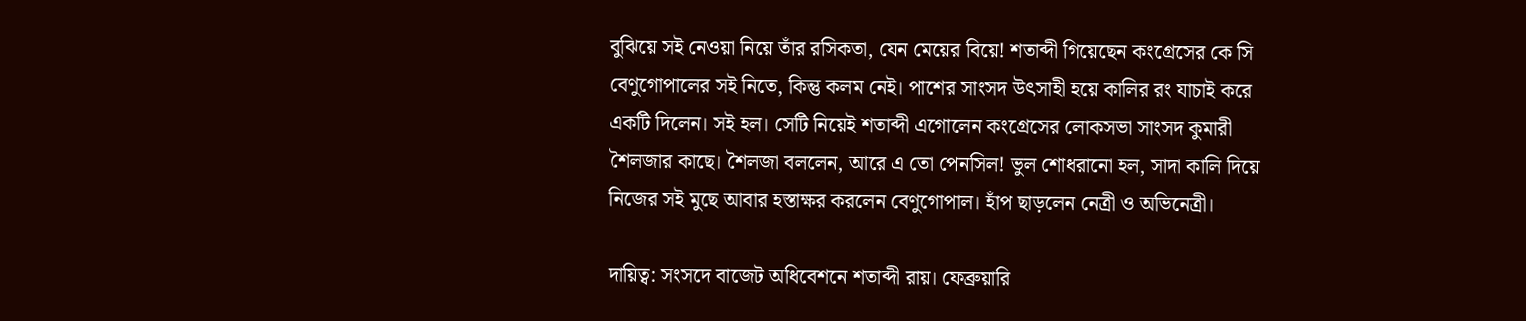বুঝিয়ে সই নেওয়া নিয়ে তাঁর রসিকতা, যেন মেয়ের বিয়ে! শতাব্দী গিয়েছেন কংগ্রেসের কে সি বেণুগোপালের সই নিতে, কিন্তু কলম নেই। পাশের সাংসদ উৎসাহী হয়ে কালির রং যাচাই করে একটি দিলেন। সই হল। সেটি নিয়েই শতাব্দী এগোলেন কংগ্রেসের লোকসভা সাংসদ কুমারী শৈলজার কাছে। শৈলজা বললেন, আরে এ তো পেনসিল! ভুল শোধরানো হল, সাদা কালি দিয়ে নিজের সই মুছে আবার হস্তাক্ষর করলেন বেণুগোপাল। হাঁপ ছাড়লেন নেত্রী ও অভিনেত্রী।

দায়িত্ব: সংসদে বাজেট অধিবেশনে শতাব্দী রায়। ফেব্রুয়ারি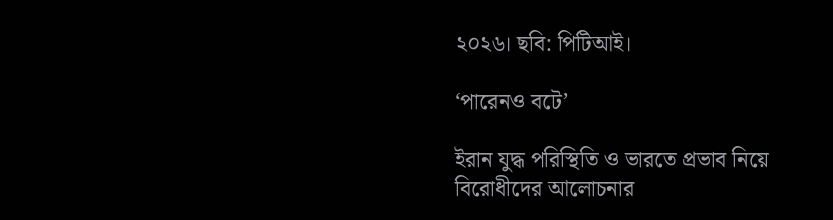২০২৬। ছবি: পিটিআই।

‘পারেনও বটে’

ইরান যুদ্ধ পরিস্থিতি ও ভারতে প্রভাব নিয়ে বিরোধীদের আলোচনার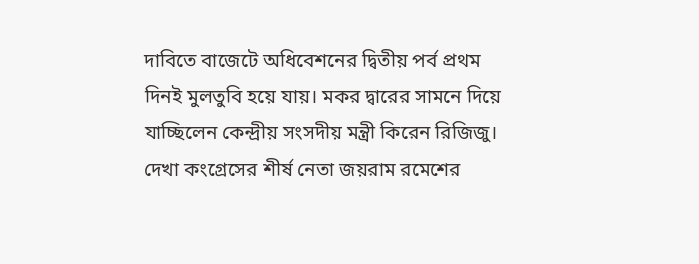দাবিতে বাজেটে অধিবেশনের দ্বিতীয় পর্ব প্রথম দিনই মুলতুবি হয়ে যায়। মকর দ্বারের সামনে দিয়ে যাচ্ছিলেন কেন্দ্রীয় সংসদীয় মন্ত্রী কিরেন রিজিজু। দেখা কংগ্রেসের শীর্ষ নেতা জয়রাম রমেশের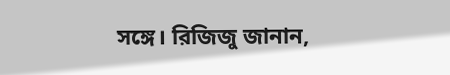সঙ্গে। রিজিজু জানান,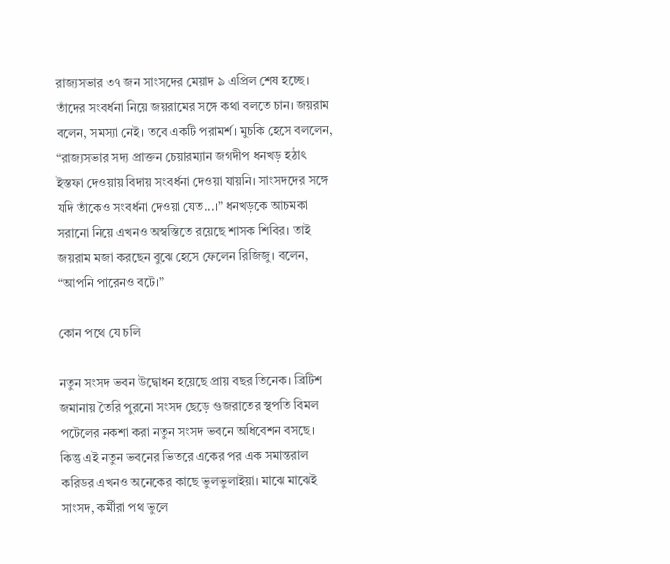রাজ্যসভার ৩৭ জন সাংসদের মেয়াদ ৯ এপ্রিল শেষ হচ্ছে। তাঁদের সংবর্ধনা নিয়ে জয়রামের সঙ্গে কথা বলতে চান। জয়রাম বলেন, সমস্যা নেই। তবে একটি পরামর্শ। মুচকি হেসে বললেন, “রাজ্যসভার সদ্য প্রাক্তন চেয়ারম্যান জগদীপ ধনখড় হঠাৎ ইস্তফা দেওয়ায় বিদায় সংবর্ধনা দেওয়া যায়নি। সাংসদদের সঙ্গে যদি তাঁকেও সংবর্ধনা দেওয়া যেত...।” ধনখড়কে আচমকা সরানো নিয়ে এখনও অস্বস্তিতে রয়েছে শাসক শিবির। তাই জয়রাম মজা করছেন বুঝে হেসে ফেলেন রিজিজু। বলেন, “আপনি পারেনও বটে।”

কোন পথে যে চলি

নতুন সংসদ ভবন উদ্বোধন হয়েছে প্রায় বছর তিনেক। ব্রিটিশ জমানায় তৈরি পুরনো সংসদ ছেড়ে গুজরাতের স্থপতি বিমল পটেলের নকশা করা নতুন সংসদ ভবনে অধিবেশন বসছে। কিন্তু এই নতুন ভবনের ভিতরে একের পর এক সমান্তরাল করিডর এখনও অনেকের কাছে ভুলভুলাইয়া। মাঝে মাঝেই সাংসদ, কর্মীরা পথ ভুলে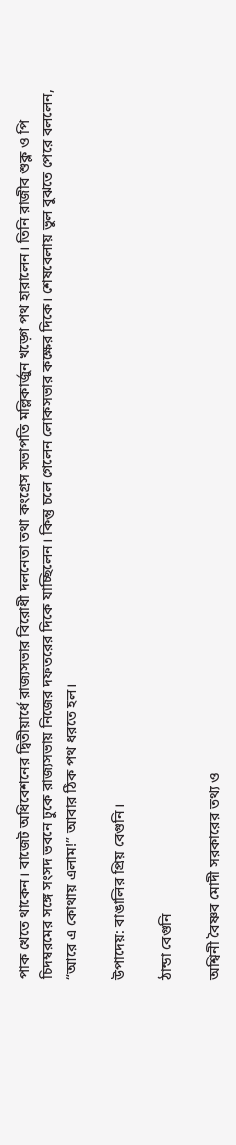পাক খেতে থাকেন। বাজেট অধিবেশনের দ্বিতীয়ার্ধে রাজ্যসভার বিরোধী দলনেতা তথা কংগ্রেস সভাপতি মল্লিকার্জুন খড়্গে পথ হারালেন। তিনি রাজীব শুক্ল ও পি চিদম্বরমের সঙ্গে সংসদ ভবনে ঢুকে রাজ্যসভায় নিজের দফতরের দিকে যাচ্ছিলেন। কিন্তু চলে গেলেন লোকসভার কক্ষের দিকে। শেষবেলায় ভুল বুঝতে পেরে বললেন, “আরে এ কোথায় এলাম!” আবার ঠিক পথ ধরতে হল।

উপাদেয়: বাঙালির প্রিয় বেগুনি।

ঠান্ডা বেগুনি

অশ্বিনী বৈষ্ণব মোদী সরকারের তথ্য ও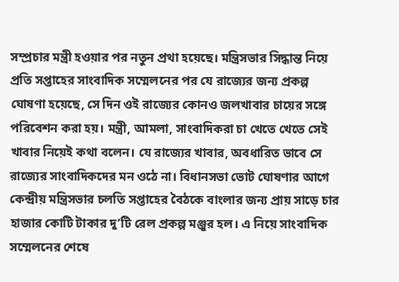সম্প্রচার মন্ত্রী হওয়ার পর নতুন প্রথা হয়েছে। মন্ত্রিসভার সিদ্ধান্ত নিয়ে প্রতি সপ্তাহের সাংবাদিক সম্মেলনের পর যে রাজ্যের জন্য প্রকল্প ঘোষণা হয়েছে, সে দিন ওই রাজ্যের কোনও জলখাবার চায়ের সঙ্গে পরিবেশন করা হয়। মন্ত্রী, আমলা, সাংবাদিকরা চা খেতে খেতে সেই খাবার নিয়েই কথা বলেন। যে রাজ্যের খাবার, অবধারিত ভাবে সে রাজ্যের সাংবাদিকদের মন ওঠে না। বিধানসভা ভোট ঘোষণার আগে কেন্দ্রীয় মন্ত্রিসভার চলতি সপ্তাহের বৈঠকে বাংলার জন্য প্রায় সাড়ে চার হাজার কোটি টাকার দু’টি রেল প্রকল্প মঞ্জুর হল। এ নিয়ে সাংবাদিক সম্মেলনের শেষে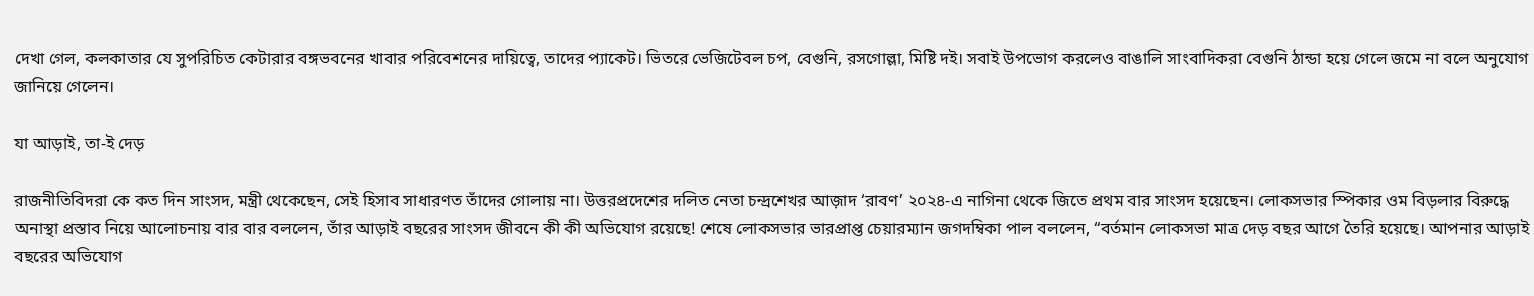দেখা গেল, কলকাতার যে সুপরিচিত কেটারার বঙ্গভবনের খাবার পরিবেশনের দায়িত্বে, তাদের প্যাকেট। ভিতরে ভেজিটেবল চপ, বেগুনি, রসগোল্লা, মিষ্টি দই। সবাই উপভোগ করলেও বাঙালি সাংবাদিকরা বেগুনি ঠান্ডা হয়ে গেলে জমে না বলে অনুযোগ জানিয়ে গেলেন।

যা আড়াই, তা-ই দেড়

রাজনীতিবিদরা কে কত দিন সাংসদ, মন্ত্রী থেকেছেন, সেই হিসাব সাধারণত তাঁদের গোলায় না। উত্তরপ্রদেশের দলিত নেতা চন্দ্রশেখর আজ়াদ ‘রাবণ’ ২০২৪-এ নাগিনা থেকে জিতে প্রথম বার সাংসদ হয়েছেন। লোকসভার স্পিকার ওম বিড়লার বিরুদ্ধে অনাস্থা প্রস্তাব নিয়ে আলোচনায় বার বার বললেন, তাঁর আড়াই বছরের সাংসদ জীবনে কী কী অভিযোগ রয়েছে! শেষে লোকসভার ভারপ্রাপ্ত চেয়ারম্যান জগদম্বিকা পাল বললেন, “বর্তমান লোকসভা মাত্র দেড় বছর আগে তৈরি হয়েছে। আপনার আড়াই বছরের অভিযোগ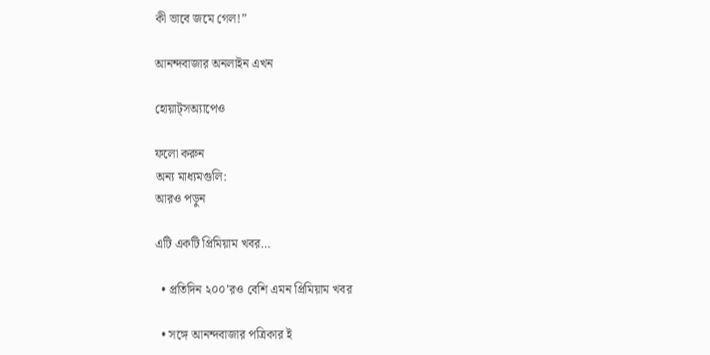কী ভাবে জমে গেল!”

আনন্দবাজার অনলাইন এখন

হোয়াট্‌সঅ্যাপেও

ফলো করুন
অন্য মাধ্যমগুলি:
আরও পড়ুন

এটি একটি প্রিমিয়াম খবর…

  • প্রতিদিন ২০০’রও বেশি এমন প্রিমিয়াম খবর

  • সঙ্গে আনন্দবাজার পত্রিকার ই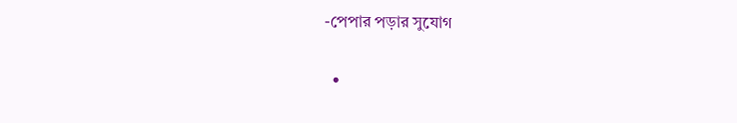-পেপার পড়ার সুযোগ

  •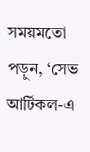সময়মতো পড়ুন, ‘সেভ আর্টিকল-এ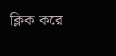ক্লিক করে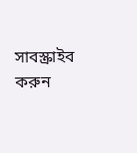সাবস্ক্রাইব করুন